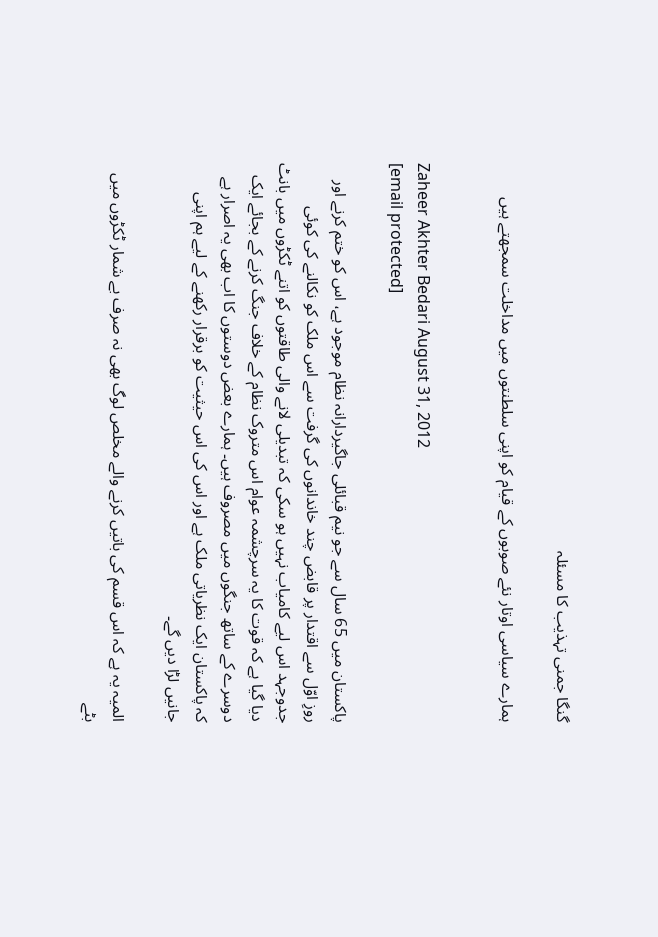گنگا جمنی تہذیب کا مسئلہ

ہمارے سیاسی اوتار نئے صوبوں کے قیام کو اپنی سلطنتوں میں مداخلت سمجھتے ہیں


Zaheer Akhter Bedari August 31, 2012
[email protected]

پاکستان میں 65 سال سے جو نیم قبائلی جاگیردارانہ نظام موجود ہے، اس کو ختم کرنے اور روزِ اوّل سے اقتدار پر قابض چند خاندانوں کی گرفت سے اس ملک کو نکالنے کی کوئی جدوجہد اس لیے کامیاب نہیں ہو سکی کہ تبدیلی لانے والی طاقتوں کو اتنے ٹکڑوں میں بانٹ دیا گیا ہے کہ قوت کا یہ سرچشمہ عوام اس متروک نظام کے خلاف جنگ کرنے کے بجائے ایک دوسرے کے ساتھ جنگوں میں مصروف ہیں۔ ہمارے بعض دوستوں کا اب بھی یہ اصرار ہے کہ پاکستان ایک نظریاتی ملک ہے اور اس کی اس حیثیت کو برقرار رکھنے کے لیے ہم اپنی جانیں لڑا دیں گے۔

المیہ یہ ہے کہ اس قسم کی باتیں کرنے والے مخلص لوگ بھی نہ صرف بے شمار ٹکڑوں میں بٹے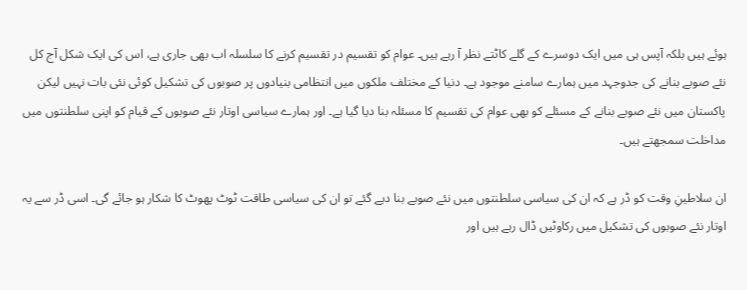ہوئے ہیں بلکہ آپس ہی میں ایک دوسرے کے گلے کاٹتے نظر آ رہے ہیں۔ عوام کو تقسیم در تقسیم کرنے کا سلسلہ اب بھی جاری ہے، اس کی ایک شکل آج کل نئے صوبے بنانے کی جدوجہد میں ہمارے سامنے موجود ہے۔ دنیا کے مختلف ملکوں میں انتظامی بنیادوں پر صوبوں کی تشکیل کوئی نئی بات نہیں لیکن پاکستان میں نئے صوبے بنانے کے مسئلے کو بھی عوام کی تقسیم کا مسئلہ بنا دیا گیا ہے۔ اور ہمارے سیاسی اوتار نئے صوبوں کے قیام کو اپنی سلطنتوں میں مداخلت سمجھتے ہیں۔

ان سلاطینِ وقت کو ڈر ہے کہ ان کی سیاسی سلطنتوں میں نئے صوبے بنا دیے گئے تو ان کی سیاسی طاقت ٹوٹ پھوٹ کا شکار ہو جائے گی۔ اسی ڈر سے یہ اوتار نئے صوبوں کی تشکیل میں رکاوٹیں ڈال رہے ہیں اور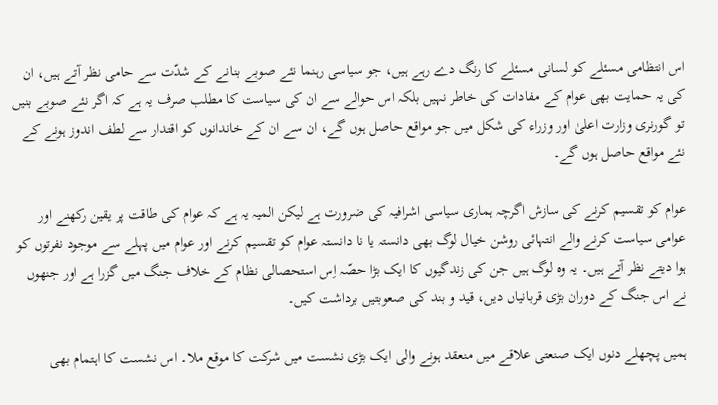اس انتظامی مسئلے کو لسانی مسئلے کا رنگ دے رہے ہیں، جو سیاسی رہنما نئے صوبے بنانے کے شدّت سے حامی نظر آتے ہیں، ان کی یہ حمایت بھی عوام کے مفادات کی خاطر نہیں بلکہ اس حوالے سے ان کی سیاست کا مطلب صرف یہ ہے کہ اگر نئے صوبے بنیں تو گورنری وزارت اعلیٰ اور وزراء کی شکل میں جو مواقع حاصل ہوں گے، ان سے ان کے خاندانوں کو اقتدار سے لطف اندوز ہونے کے نئے مواقع حاصل ہوں گے۔

عوام کو تقسیم کرنے کی سازش اگرچہ ہماری سیاسی اشرافیہ کی ضرورت ہے لیکن المیہ یہ ہے کہ عوام کی طاقت پر یقین رکھنے اور عوامی سیاست کرنے والے انتہائی روشن خیال لوگ بھی دانستہ یا نا دانستہ عوام کو تقسیم کرنے اور عوام میں پہلے سے موجود نفرتوں کو ہوا دیتے نظر آتے ہیں۔ یہ وہ لوگ ہیں جن کی زندگیوں کا ایک بڑا حصّہ اِس استحصالی نظام کے خلاف جنگ میں گزرا ہے اور جنھوں نے اس جنگ کے دوران بڑی قربانیاں دیں، قید و بند کی صعوبتیں برداشت کیں۔

ہمیں پچھلے دنوں ایک صنعتی علاقے میں منعقد ہونے والی ایک بڑی نشست میں شرکت کا موقع ملا۔ اس نشست کا اہتمام بھی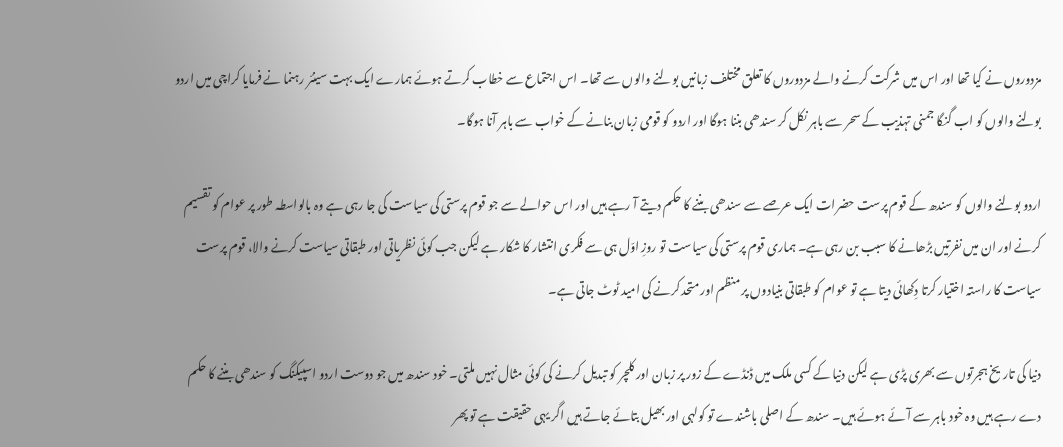مزدوروں نے کیا تھا اور اس میں شرکت کرنے والے مزدوروں کا تعلق مختلف زبانیں بولنے والوں سے تھا۔ اس اجتماع سے خطاب کرتے ہوئے ہمارے ایک بہت سینئر رہنما نے فرمایا کراچی میں اردو بولنے والوں کو اب گنگا جمنی تہذیب کے سحر سے باہر نکل کر سندھی بننا ہوگا اور اردو کو قومی زبان بنانے کے خواب سے باہر آنا ہوگا۔

اردو بولنے والوں کو سندھ کے قوم پرست حضرات ایک عرصے سے سندھی بننے کا حکم دیتے آ رہے ہیں اور اس حوالے سے جو قوم پرستی کی سیاست کی جا رہی ہے وہ بالواسطہ طور پر عوام کو تقسیم کرنے اور ان میں نفرتیں بڑھانے کا سبب بن رہی ہے۔ ہماری قوم پرستی کی سیاست تو روزِ اوّل ہی سے فکری انتشار کا شکار ہے لیکن جب کوئی نظریاتی اور طبقاتی سیاست کرنے والا، قوم پرست سیاست کا راستہ اختیار کرتا دِکھائی دیتا ہے تو عوام کو طبقاتی بنیادوں پر منظم اور متحد کرنے کی امید ٹوٹ جاتی ہے۔

دنیا کی تاریخ ہجرتوں سے بھری پڑی ہے لیکن دنیا کے کسی ملک میں ڈنڈے کے زور پر زبان اور کلچر کو تبدیل کرنے کی کوئی مثال نہیں ملتی۔ خود سندھ میں جو دوست اردو اسپیکنگ کو سندھی بننے کا حکم دے رہے ہیں وہ خود باہر سے آئے ہوئے ہیں۔ سندھ کے اصلی باشندے تو کولہی اور بھیل بتائے جاتے ہیں اگر یہی حقیقت ہے تو پھر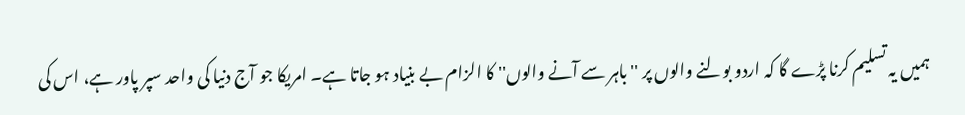ہمیں یہ تسلیم کرنا پڑے گا کہ اردو بولنے والوں پر ''باہر سے آنے والوں'' کا الزام بے بنیاد ہو جاتا ہے۔ امریکا جو آج دنیا کی واحد سپر پاور ہے، اس کی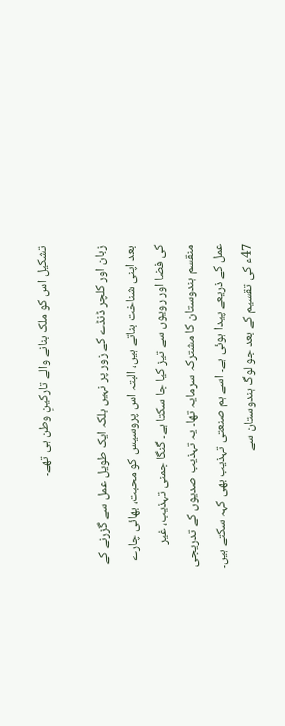تشکیل اس کو ملک بنانے والے تارکینِ وطن ہی تھے۔

زبان اور کلچر ڈنڈے کے زور پر نہیں بلکہ ایک طویل عمل سے گزرنے کے بعد اپنی شناخت بناتے ہیں، البتہ اس پروسیس کو محبت، بھائی چارے کی فضا اور رویوں سے تیز کیا جا سکتا ہے۔ گنگا جمنی تہذیب، غیر منقسم ہندوستان کا مشترکہ سرمایہ تھا۔ یہ تہذیب صدیوں کے تدریجی عمل کے ذریعے پیدا ہوئی ہے۔ اسے ہم صنعتی تہذیب بھی کہہ سکتے ہیں۔ 47ء کی تقسیم کے بعد جو لوگ ہندوستان سے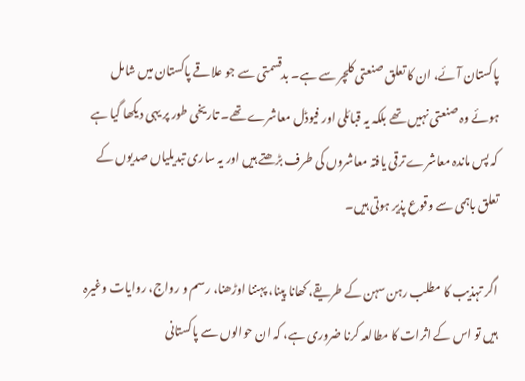پاکستان آئے، ان کا تعلق صنعتی کلچر سے ہے۔ بدقسمتی سے جو علاقے پاکستان میں شامل ہوئے وہ صنعتی نہیں تھے بلکہ یہ قبائلی اور فیوڈل معاشرے تھے۔ تاریخی طور پر یہی دیکھا گیا ہے کہ پس ماندہ معاشرے ترقی یافتہ معاشروں کی طرف بڑھتے ہیں اور یہ ساری تبدیلیاں صدیوں کے تعلق باہمی سے وقوع پذیر ہوتی ہیں۔

اگر تہذیب کا مطلب رہن سہن کے طریقے، کھانا پینا، پہننا اوڑھنا، رسم و رواج، روایات وغیرہ ہیں تو اس کے اثرات کا مطالعہ کرنا ضروری ہے، کہ ان حوالوں سے پاکستانی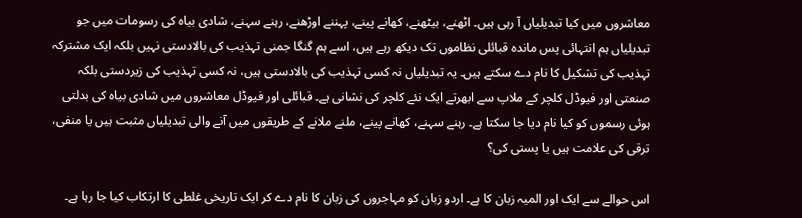معاشروں میں کیا تبدیلیاں آ رہی ہیں۔ اٹھنے، بیٹھنے، کھانے پینے، پہننے اوڑھنے، رہنے سہنے، شادی بیاہ کی رسومات میں جو تبدیلیاں ہم انتہائی پس ماندہ قبائلی نظاموں تک دیکھ رہے ہیں، اسے ہم گنگا جمنی تہذیب کی بالادستی نہیں بلکہ ایک مشترکہ تہذیب کی تشکیل کا نام دے سکتے ہیں۔ یہ تبدیلیاں نہ کسی تہذیب کی بالادستی ہیں، نہ کسی تہذیب کی زیردستی بلکہ صنعتی اور فیوڈل کلچر کے ملاپ سے ابھرتے ایک نئے کلچر کی نشانی ہے۔ قبائلی اور فیوڈل معاشروں میں شادی بیاہ کی بدلتی ہوئی رسموں کو کیا نام دیا جا سکتا ہے۔ رہنے سہنے، کھانے پینے، ملنے ملانے کے طریقوں میں آنے والی تبدیلیاں مثبت ہیں یا منفی، ترقی کی علامت ہیں یا پستی کی؟

اس حوالے سے ایک اور المیہ زبان کا ہے۔ اردو زبان کو مہاجروں کی زبان کا نام دے کر ایک تاریخی غلطی کا ارتکاب کیا جا رہا ہے۔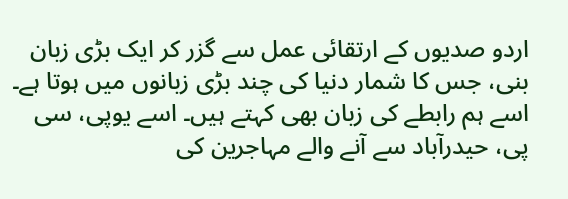اردو صدیوں کے ارتقائی عمل سے گزر کر ایک بڑی زبان بنی، جس کا شمار دنیا کی چند بڑی زبانوں میں ہوتا ہے۔ اسے ہم رابطے کی زبان بھی کہتے ہیں۔ اسے یوپی، سی پی، حیدرآباد سے آنے والے مہاجرین کی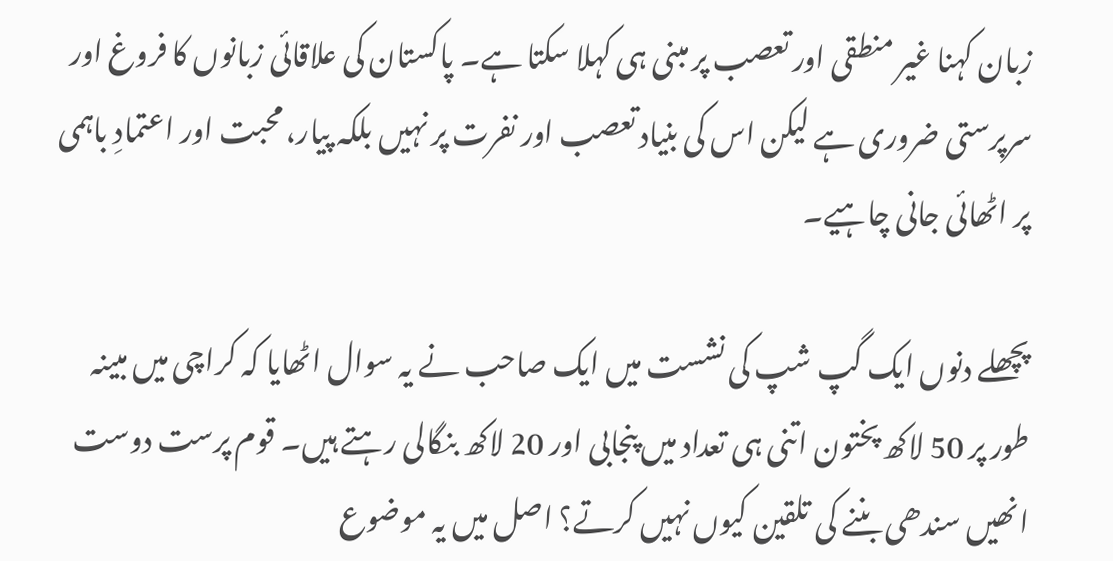زبان کہنا غیر منطقی اور تعصب پر مبنی ہی کہلا سکتا ہے۔ پاکستان کی علاقائی زبانوں کا فروغ اور سرپرستی ضروری ہے لیکن اس کی بنیاد تعصب اور نفرت پر نہیں بلکہ پیار، محبت اور اعتمادِ باہمی پر اٹھائی جانی چاہیے۔

پچھلے دنوں ایک گپ شپ کی نشست میں ایک صاحب نے یہ سوال اٹھایا کہ کراچی میں مبینہ طور پر 50 لاکھ پختون اتنی ہی تعداد میں پنجابی اور 20 لاکھ بنگالی رہتے ہیں۔ قوم پرست دوست انھیں سندھی بننے کی تلقین کیوں نہیں کرتے؟ اصل میں یہ موضوع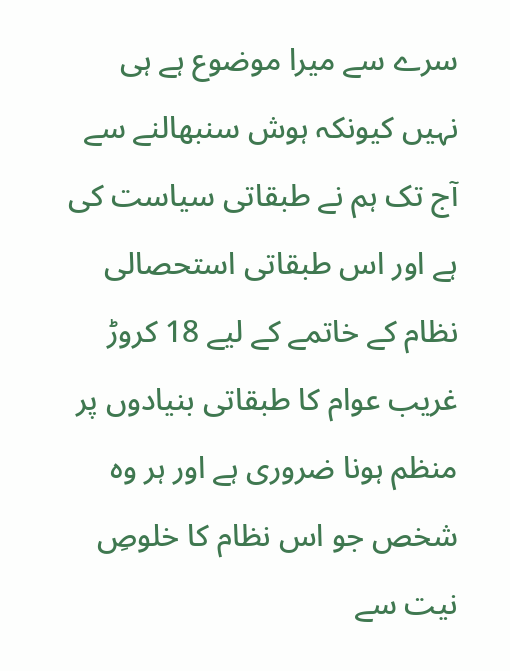سرے سے میرا موضوع ہے ہی نہیں کیونکہ ہوش سنبھالنے سے آج تک ہم نے طبقاتی سیاست کی ہے اور اس طبقاتی استحصالی نظام کے خاتمے کے لیے 18 کروڑ غریب عوام کا طبقاتی بنیادوں پر منظم ہونا ضروری ہے اور ہر وہ شخص جو اس نظام کا خلوصِ نیت سے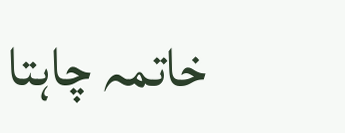خاتمہ چاہتا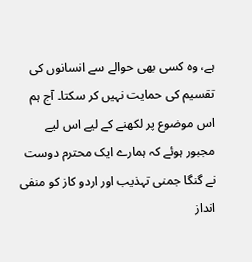ہے، وہ کسی بھی حوالے سے انسانوں کی تقسیم کی حمایت نہیں کر سکتا۔ آج ہم اس موضوع پر لکھنے کے لیے اس لیے مجبور ہوئے کہ ہمارے ایک محترم دوست نے گنگا جمنی تہذیب اور اردو کاز کو منفی انداز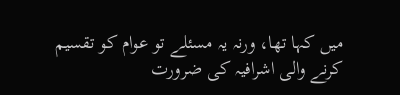میں کہا تھا، ورنہ یہ مسئلے تو عوام کو تقسیم کرنے والی اشرافیہ کی ضرورت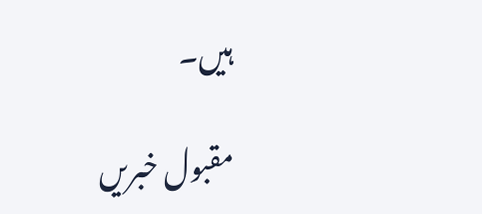ہیں۔

مقبول خبریں